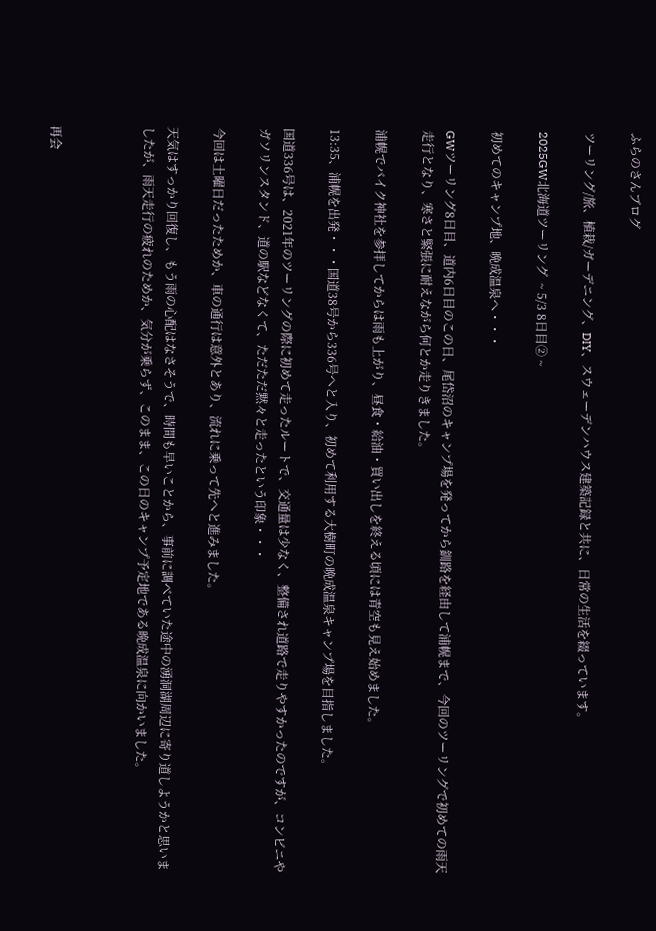ふらのさんブログ

ツーリング/旅、植栽/ガーデニング、DIY、スウェーデンハウス建築記録と共に、日常の生活を綴っています。

2025GW北海道ツーリング  ~ 5/3 8日目② ~

初めてのキャンプ地、晩成温泉へ・・・

GWツーリング8日目、道内6日目のこの日、尾岱沼のキャンプ場を発ってから釧路を経由して浦幌まで、今回のツーリングで初めての雨天走行となり、寒さと緊張に耐えながら何とか走りきました。

浦幌でバイク神社を参拝してからは雨も上がり、昼食・給油・買い出しを終える頃には青空も見え始めました。

13:35、浦幌を出発・・・国道38号から336号へと入り、初めて利用する大樹町の晩成温泉キャンプ場を目指しました。

国道336号は、2021年のツーリングの際に初めて走ったルートで、交通量は少なく、整備され道路で走りやすかったのですが、コンビニやガソリンスタンド、道の駅などなくて、ただただ黙々と走ったという印象・・・

今回は土曜日だったためか、車の通行は意外とあり、流れに乗って先へと進みました。

天気はすっかり回復し、もう雨の心配はなさそうで、時間も早いことから、事前に調べていた途中の湧洞湖周辺に寄り道しようかと思いましたが、雨天走行の疲れのためか、気分が乗らず、このまま、この日のキャンプ予定地である晩成温泉に向かいました。



再会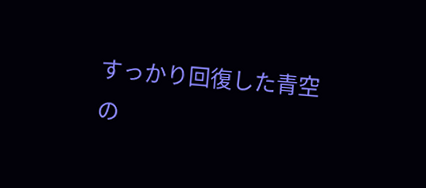すっかり回復した青空の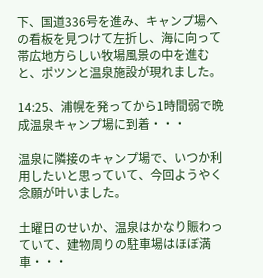下、国道336号を進み、キャンプ場への看板を見つけて左折し、海に向って帯広地方らしい牧場風景の中を進むと、ポツンと温泉施設が現れました。

14:25、浦幌を発ってから1時間弱で晩成温泉キャンプ場に到着・・・

温泉に隣接のキャンプ場で、いつか利用したいと思っていて、今回ようやく念願が叶いました。

土曜日のせいか、温泉はかなり賑わっていて、建物周りの駐車場はほぼ満車・・・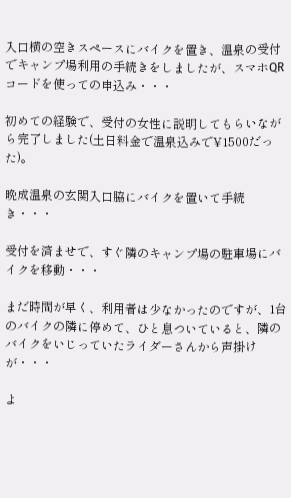入口横の空きスペースにバイクを置き、温泉の受付でキャンプ場利用の手続きをしましたが、スマホQRコードを使っての申込み・・・

初めての経験で、受付の女性に説明してもらいながら完了しました(土日料金で温泉込みで¥1500だった)。

晩成温泉の玄関入口脇にバイクを置いて手続き・・・

受付を済ませで、すぐ隣のキャンプ場の駐車場にバイクを移動・・・

まだ時間が早く、利用者は少なかったのですが、1台のバイクの隣に停めて、ひと息ついていると、隣のバイクをいじっていたライダーさんから声掛けが・・・

よ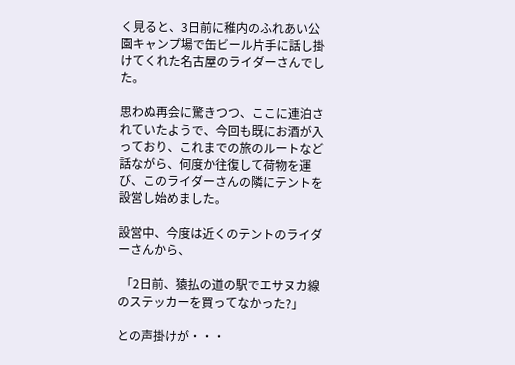く見ると、3日前に稚内のふれあい公園キャンプ場で缶ビール片手に話し掛けてくれた名古屋のライダーさんでした。

思わぬ再会に驚きつつ、ここに連泊されていたようで、今回も既にお酒が入っており、これまでの旅のルートなど話ながら、何度か往復して荷物を運び、このライダーさんの隣にテントを設営し始めました。

設営中、今度は近くのテントのライダーさんから、

 「2日前、猿払の道の駅でエサヌカ線のステッカーを買ってなかった?」

との声掛けが・・・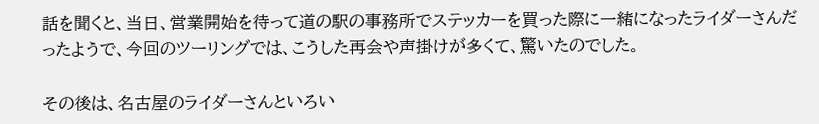話を聞くと、当日、営業開始を待って道の駅の事務所でステッカーを買った際に一緒になったライダーさんだったようで、今回のツーリングでは、こうした再会や声掛けが多くて、驚いたのでした。

その後は、名古屋のライダーさんといろい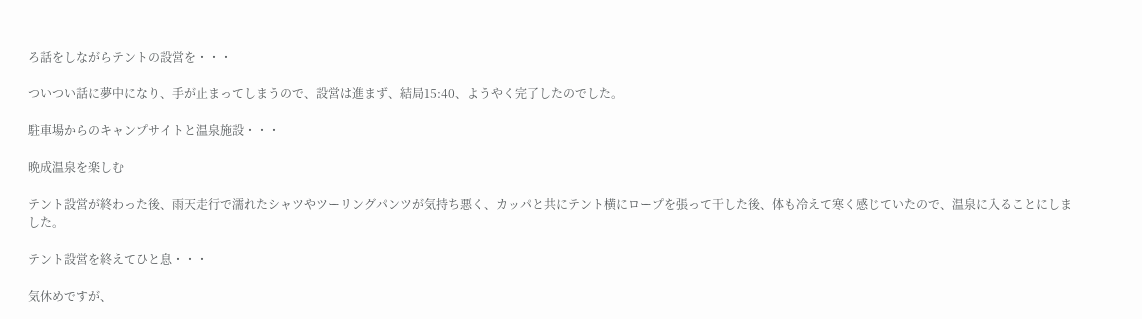ろ話をしながらテントの設営を・・・

ついつい話に夢中になり、手が止まってしまうので、設営は進まず、結局15:40、ようやく完了したのでした。

駐車場からのキャンプサイトと温泉施設・・・

晩成温泉を楽しむ

テント設営が終わった後、雨天走行で濡れたシャツやツーリングパンツが気持ち悪く、カッパと共にテント横にロープを張って干した後、体も冷えて寒く感じていたので、温泉に入ることにしました。

テント設営を終えてひと息・・・

気休めですが、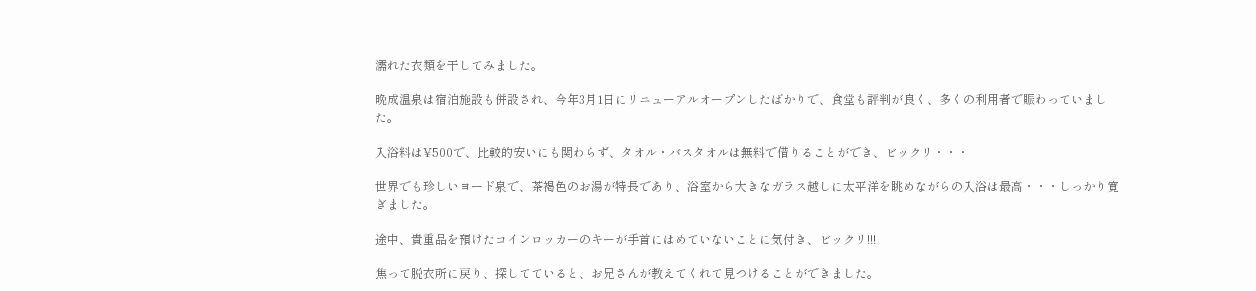濡れた衣類を干してみました。

晩成温泉は宿泊施設も併設され、今年3月1日にリニューアルオープンしたばかりで、食堂も評判が良く、多くの利用者で賑わっていました。

入浴料は¥500で、比較的安いにも関わらず、タオル・バスタオルは無料で借りることができ、ビックリ・・・

世界でも珍しいヨード泉で、茶褐色のお湯が特長であり、浴室から大きなガラス越しに太平洋を眺めながらの入浴は最高・・・しっかり寛ぎました。

途中、貴重品を預けたコインロッカーのキーが手首にはめていないことに気付き、ビックリ!!!

焦って脱衣所に戻り、探してていると、お兄さんが教えてくれて見つけることができました。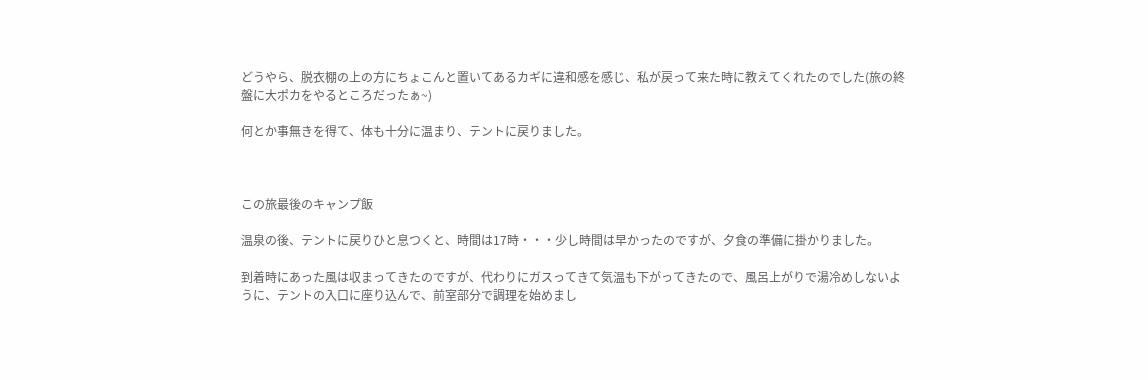どうやら、脱衣棚の上の方にちょこんと置いてあるカギに違和感を感じ、私が戻って来た時に教えてくれたのでした(旅の終盤に大ポカをやるところだったぁ~)

何とか事無きを得て、体も十分に温まり、テントに戻りました。



この旅最後のキャンプ飯

温泉の後、テントに戻りひと息つくと、時間は17時・・・少し時間は早かったのですが、夕食の準備に掛かりました。

到着時にあった風は収まってきたのですが、代わりにガスってきて気温も下がってきたので、風呂上がりで湯冷めしないように、テントの入口に座り込んで、前室部分で調理を始めまし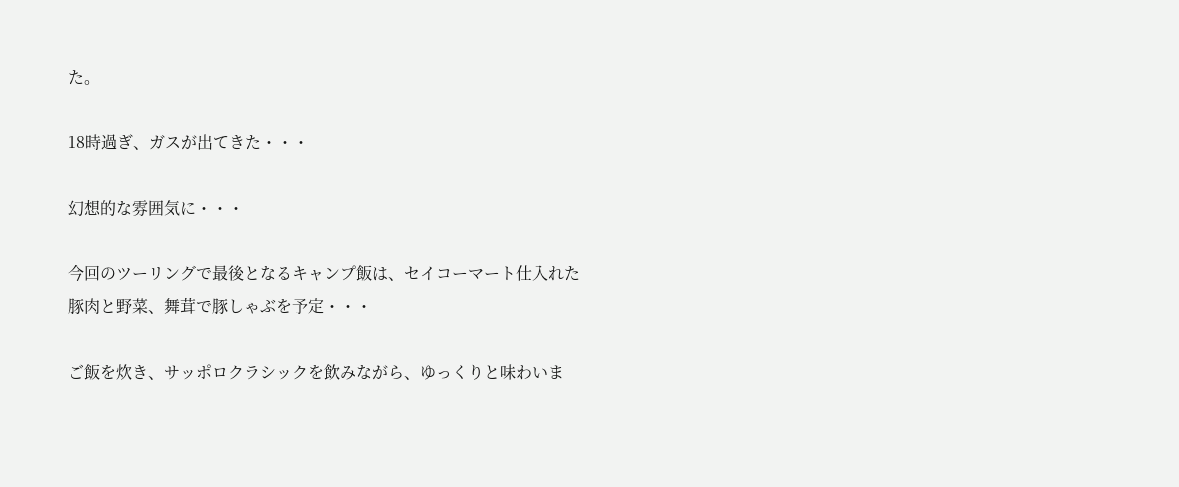た。

18時過ぎ、ガスが出てきた・・・

幻想的な雰囲気に・・・

今回のツーリングで最後となるキャンプ飯は、セイコーマート仕入れた豚肉と野菜、舞茸で豚しゃぶを予定・・・

ご飯を炊き、サッポロクラシックを飲みながら、ゆっくりと味わいま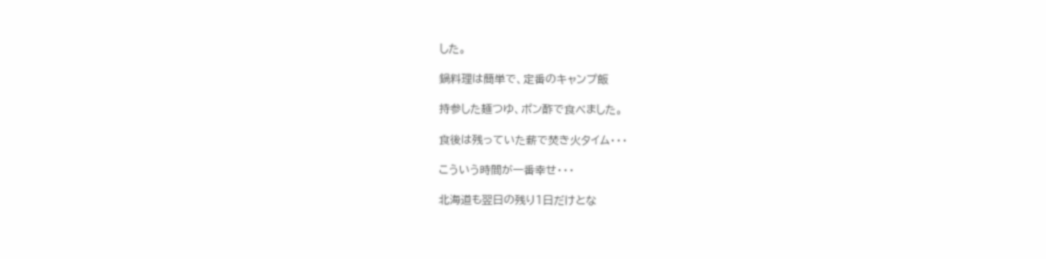した。

鍋料理は簡単で、定番のキャンプ飯

持参した麺つゆ、ポン酢で食べました。

食後は残っていた薪で焚き火タイム・・・

こういう時間が一番幸せ・・・

北海道も翌日の残り1日だけとな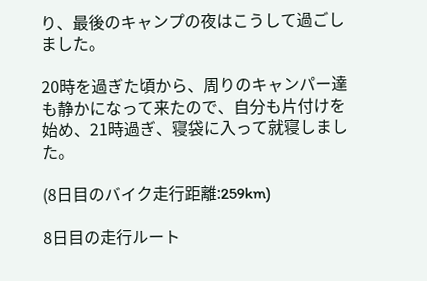り、最後のキャンプの夜はこうして過ごしました。

20時を過ぎた頃から、周りのキャンパー達も静かになって来たので、自分も片付けを始め、21時過ぎ、寝袋に入って就寝しました。

(8日目のバイク走行距離:259km)

8日目の走行ルート